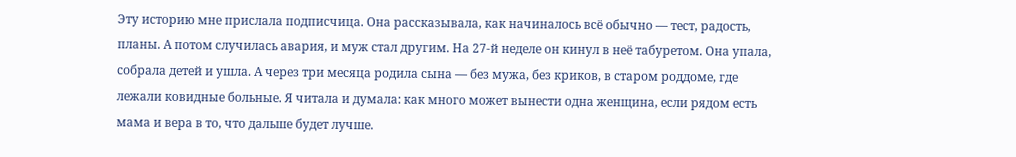Эту историю мне прислала подписчица. Она рассказывала, как начиналось всё обычно — тест, радость, планы. А потом случилась авария, и муж стал другим. На 27-й неделе он кинул в неё табуретом. Она упала, собрала детей и ушла. А через три месяца родила сына — без мужа, без криков, в старом роддоме, где лежали ковидные больные. Я читала и думала: как много может вынести одна женщина, если рядом есть мама и вера в то, что дальше будет лучше.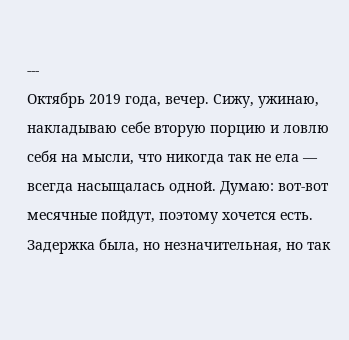---
Октябрь 2019 года, вечер. Сижу, ужинаю, накладываю себе вторую порцию и ловлю себя на мысли, что никогда так не ела — всегда насыщалась одной. Думаю: вот-вот месячные пойдут, поэтому хочется есть. Задержка была, но незначительная, но так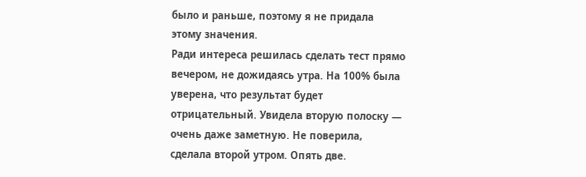было и раньше, поэтому я не придала этому значения.
Ради интереса решилась сделать тест прямо вечером, не дожидаясь утра. На 100% была уверена, что результат будет отрицательный. Увидела вторую полоску — очень даже заметную. Не поверила, сделала второй утром. Опять две.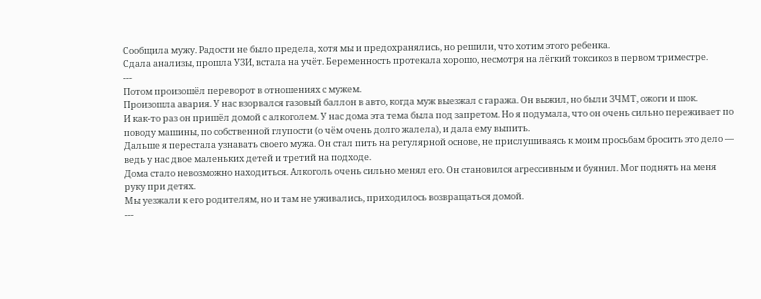Сообщила мужу. Радости не было предела, хотя мы и предохранялись, но решили, что хотим этого ребенка.
Сдала анализы, прошла УЗИ, встала на учёт. Беременность протекала хорошо, несмотря на лёгкий токсикоз в первом триместре.
---
Потом произошёл переворот в отношениях с мужем.
Произошла авария. У нас взорвался газовый баллон в авто, когда муж выезжал с гаража. Он выжил, но были ЗЧМТ, ожоги и шок.
И как-то раз он пришёл домой с алкоголем. У нас дома эта тема была под запретом. Но я подумала, что он очень сильно переживает по поводу машины, по собственной глупости (о чём очень долго жалела), и дала ему выпить.
Дальше я перестала узнавать своего мужа. Он стал пить на регулярной основе, не прислушиваясь к моим просьбам бросить это дело — ведь у нас двое маленьких детей и третий на подходе.
Дома стало невозможно находиться. Алкоголь очень сильно менял его. Он становился агрессивным и буянил. Мог поднять на меня руку при детях.
Мы уезжали к его родителям, но и там не уживались, приходилось возвращаться домой.
---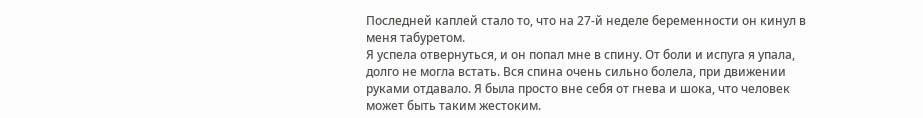Последней каплей стало то, что на 27-й неделе беременности он кинул в меня табуретом.
Я успела отвернуться, и он попал мне в спину. От боли и испуга я упала, долго не могла встать. Вся спина очень сильно болела, при движении руками отдавало. Я была просто вне себя от гнева и шока, что человек может быть таким жестоким.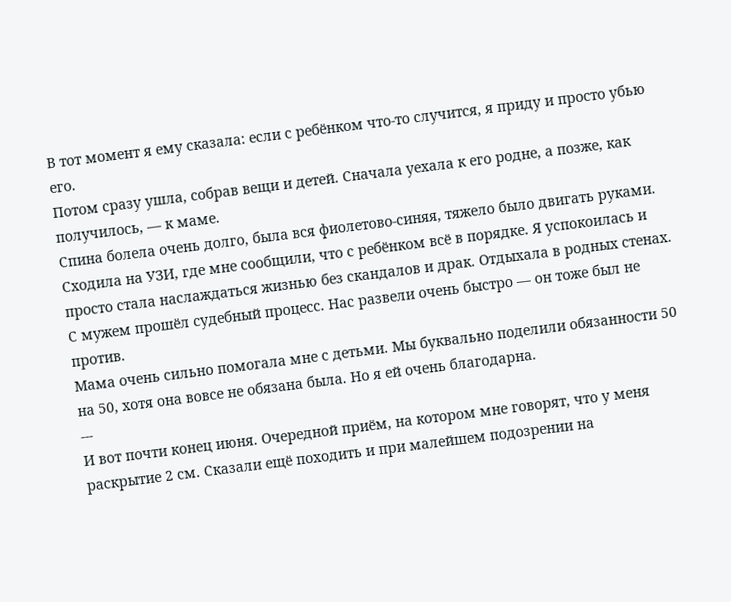В тот момент я ему сказала: если с ребёнком что-то случится, я приду и просто убью его.
Потом сразу ушла, собрав вещи и детей. Сначала уехала к его родне, а позже, как получилось, — к маме.
Спина болела очень долго, была вся фиолетово-синяя, тяжело было двигать руками. Сходила на УЗИ, где мне сообщили, что с ребёнком всё в порядке. Я успокоилась и просто стала наслаждаться жизнью без скандалов и драк. Отдыхала в родных стенах.
С мужем прошёл судебный процесс. Нас развели очень быстро — он тоже был не против.
Мама очень сильно помогала мне с детьми. Мы буквально поделили обязанности 50 на 50, хотя она вовсе не обязана была. Но я ей очень благодарна.
---
И вот почти конец июня. Очередной приём, на котором мне говорят, что у меня раскрытие 2 см. Сказали ещё походить и при малейшем подозрении на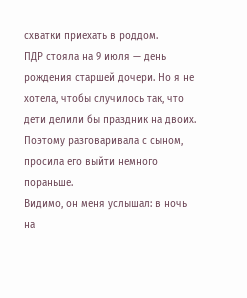схватки приехать в роддом.
ПДР стояла на 9 июля — день рождения старшей дочери. Но я не хотела, чтобы случилось так, что дети делили бы праздник на двоих. Поэтому разговаривала с сыном, просила его выйти немного пораньше.
Видимо, он меня услышал: в ночь на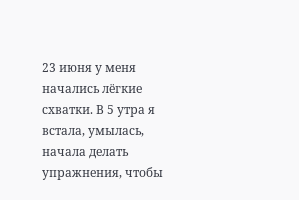23 июня у меня начались лёгкие схватки. В 5 утра я встала, умылась, начала делать упражнения, чтобы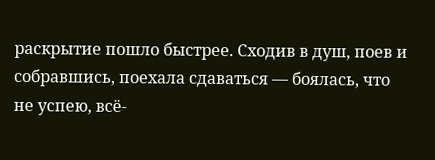раскрытие пошло быстрее. Сходив в душ, поев и собравшись, поехала сдаваться — боялась, что не успею, всё-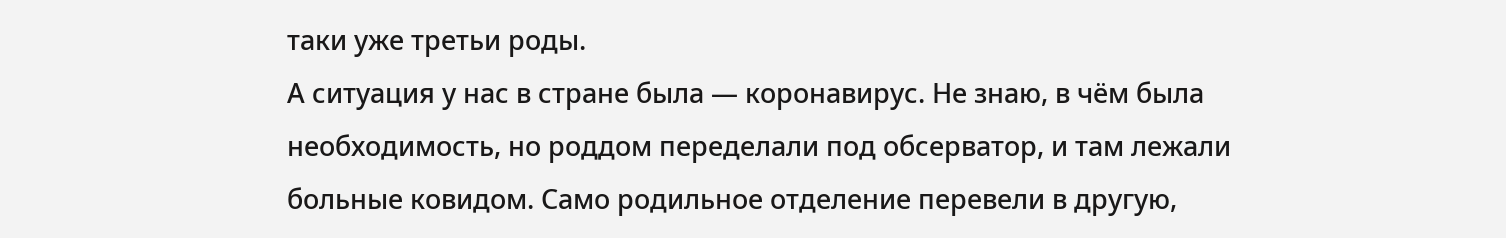таки уже третьи роды.
А ситуация у нас в стране была — коронавирус. Не знаю, в чём была необходимость, но роддом переделали под обсерватор, и там лежали больные ковидом. Само родильное отделение перевели в другую,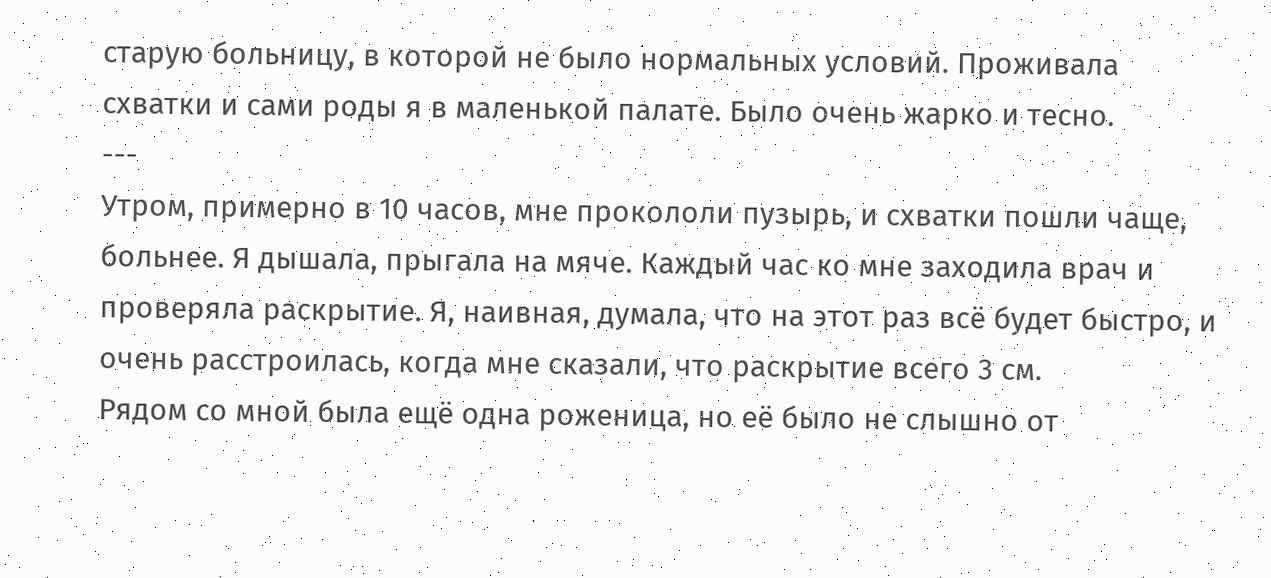старую больницу, в которой не было нормальных условий. Проживала схватки и сами роды я в маленькой палате. Было очень жарко и тесно.
---
Утром, примерно в 10 часов, мне прокололи пузырь, и схватки пошли чаще, больнее. Я дышала, прыгала на мяче. Каждый час ко мне заходила врач и проверяла раскрытие. Я, наивная, думала, что на этот раз всё будет быстро, и очень расстроилась, когда мне сказали, что раскрытие всего 3 см.
Рядом со мной была ещё одна роженица, но её было не слышно от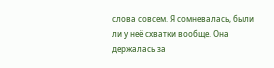слова совсем. Я сомневалась, были ли у неё схватки вообще. Она держалась за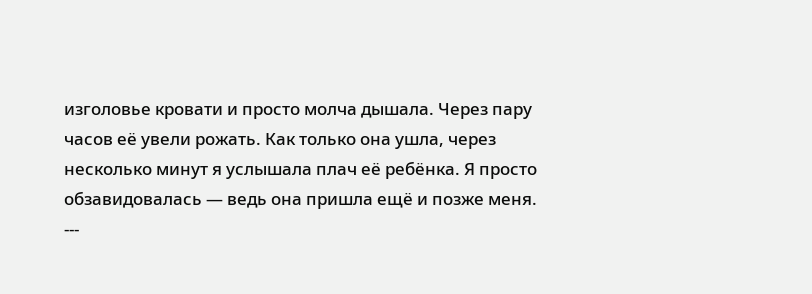изголовье кровати и просто молча дышала. Через пару часов её увели рожать. Как только она ушла, через несколько минут я услышала плач её ребёнка. Я просто обзавидовалась — ведь она пришла ещё и позже меня.
---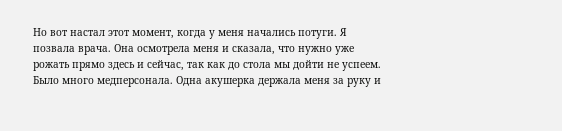Но вот настал этот момент, когда у меня начались потуги. Я позвала врача. Она осмотрела меня и сказала, что нужно уже рожать прямо здесь и сейчас, так как до стола мы дойти не успеем.
Было много медперсонала. Одна акушерка держала меня за руку и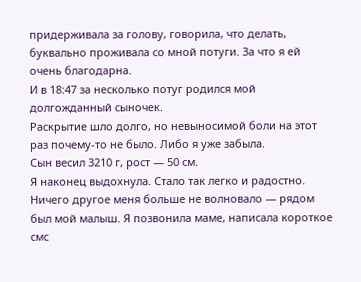придерживала за голову, говорила, что делать, буквально проживала со мной потуги. За что я ей очень благодарна.
И в 18:47 за несколько потуг родился мой долгожданный сыночек.
Раскрытие шло долго, но невыносимой боли на этот раз почему-то не было. Либо я уже забыла.
Сын весил 3210 г, рост — 50 см.
Я наконец выдохнула. Стало так легко и радостно. Ничего другое меня больше не волновало — рядом был мой малыш. Я позвонила маме, написала короткое смс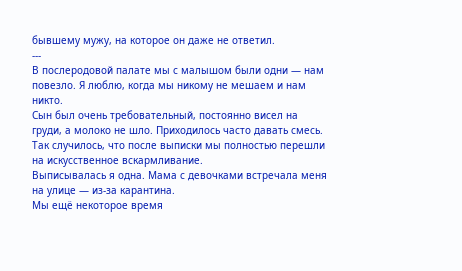бывшему мужу, на которое он даже не ответил.
---
В послеродовой палате мы с малышом были одни — нам повезло. Я люблю, когда мы никому не мешаем и нам никто.
Сын был очень требовательный, постоянно висел на груди, а молоко не шло. Приходилось часто давать смесь. Так случилось, что после выписки мы полностью перешли на искусственное вскармливание.
Выписывалась я одна. Мама с девочками встречала меня на улице — из-за карантина.
Мы ещё некоторое время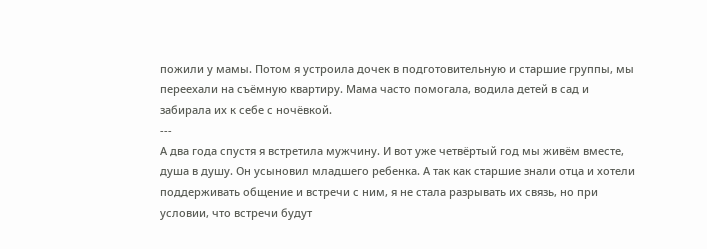пожили у мамы. Потом я устроила дочек в подготовительную и старшие группы, мы переехали на съёмную квартиру. Мама часто помогала, водила детей в сад и забирала их к себе с ночёвкой.
---
А два года спустя я встретила мужчину. И вот уже четвёртый год мы живём вместе, душа в душу. Он усыновил младшего ребенка. А так как старшие знали отца и хотели поддерживать общение и встречи с ним, я не стала разрывать их связь, но при условии, что встречи будут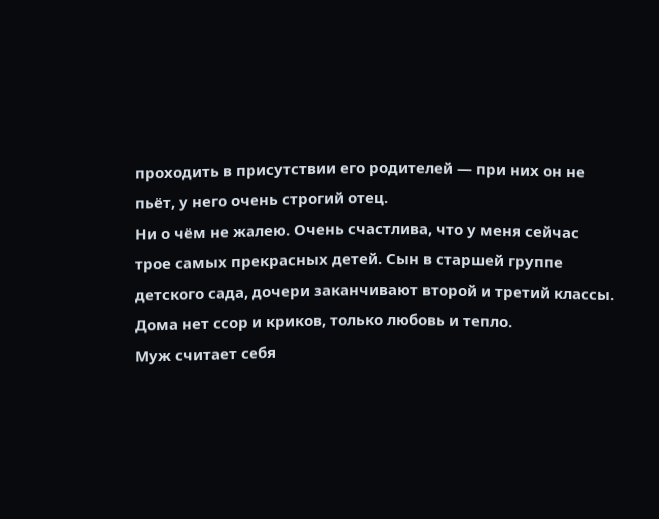проходить в присутствии его родителей — при них он не пьёт, у него очень строгий отец.
Ни о чём не жалею. Очень счастлива, что у меня сейчас трое самых прекрасных детей. Сын в старшей группе детского сада, дочери заканчивают второй и третий классы. Дома нет ссор и криков, только любовь и тепло.
Муж считает себя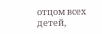отцом всех детей,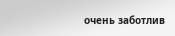очень заботлив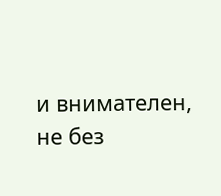и внимателен, не без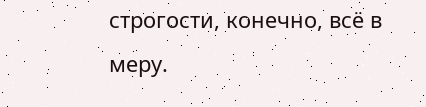строгости, конечно, всё в меру.